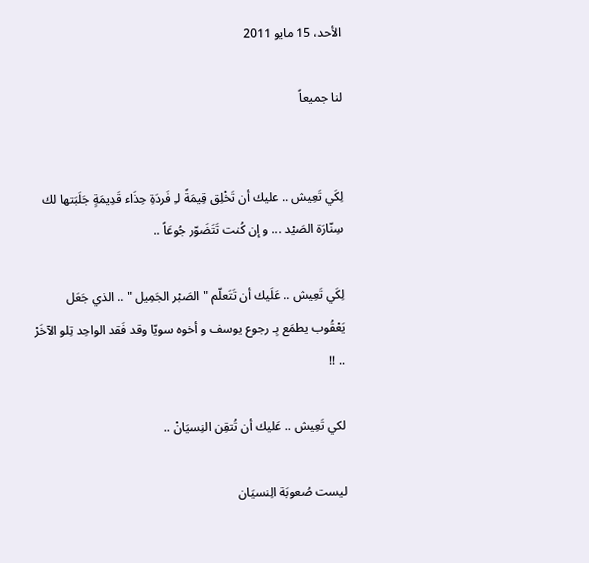الأحد، 15 مايو 2011

لنا جميعاً


لِكَي تَعِيش .. عليك أن تَخْلِق قِيمَةً لـِ فَردَةِ حِذَاء قَدِيمَةٍ جَلَبَتها لك سِنّارَة الصَيْد ... و إن كُنت تَتَضَوّر جُوعَاً ..

لِكَي تَعِيش .. عَلَيك أن تَتَعلّم " الصَبْر الجَمِيل " .. الذي جَعَل يَعْقُوب يطمَع بِـ رجوع يوسف و أخوه سويّا وقد فَقد الواحِد تِلو الآخَرْ .. !!

لكي تَعِيش .. عَليك أن تُتقِن النِسيَانْ ..

ليست صُعوبَة الِنسيَان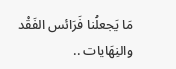مَا يَجعلُنا فَرَائس الفَقْد والنِهَايات ..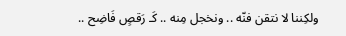ولكِننا لا نتقن فنّه .. ونخجل مِنه .. كَـ رَقصٍ فَاضِح ..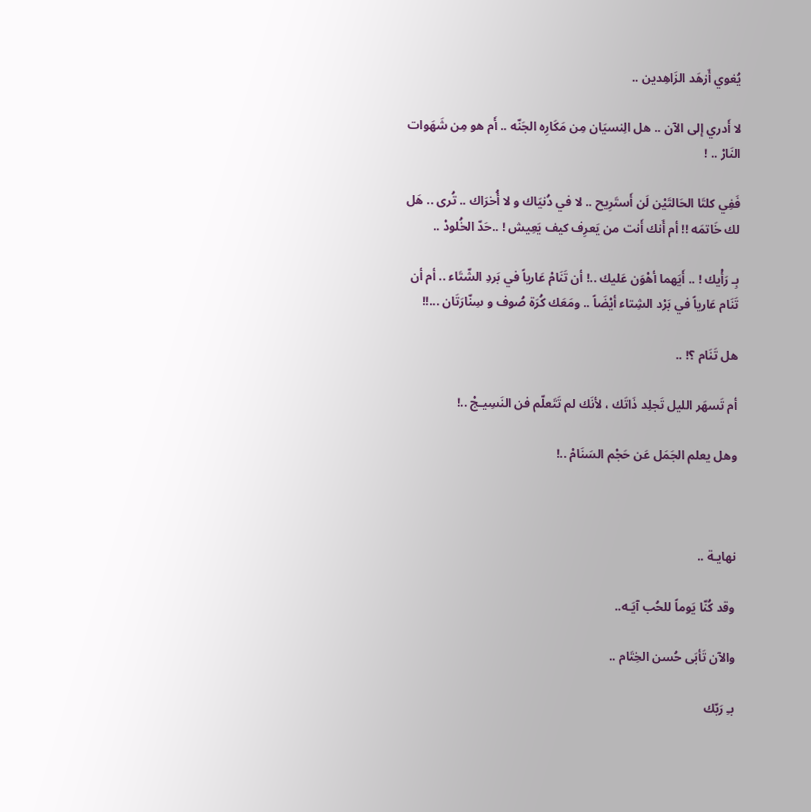يُغوي أَزهَد الزَاهِدين ..

لا أَدري إلى الآن .. هل الِنسيَان مِن مَكَارِه الجَنّه .. أَم هو مِن شَهَوات النَارْ .. !

فَفِي كلتَا الحَالتَيْن لَن أَستَرِيح .. لا في دُنيَاك و لا أُخرَاك .. تُرى .. هَل لك خَاتمَه !! أم أَنك أَنت من يَعرِف كيف يَعِيش ! ..حَدّ الخُلودْ ..

بِـ رَأْيك ! .. أَيَهما أهْوَن عَليك ..! أن تَنَامْ عَارياً في بَردِ الشّتَاء .. أم أن تَنَام عَارياً في بَرْد الشِتاء أيْضَاً .. ومَعَك كُرَة صُوف و سِنّارَتَان ...!!

هل تَنَام ؟! ..

أم تَسهَر الليل تَجلِد ذَاتَك ، لأنَك لم تَتَعلّم فن النَسِيـجْ ..!

وهل يعلم الجَمَل عَن حَجْم السَنَامْ ..!



نهايـة ..

وقد كُنّا يَوماً للحُب آيَـه..

والآن تَأبَى حُسن الخِتَام ..

بـِ رَبّك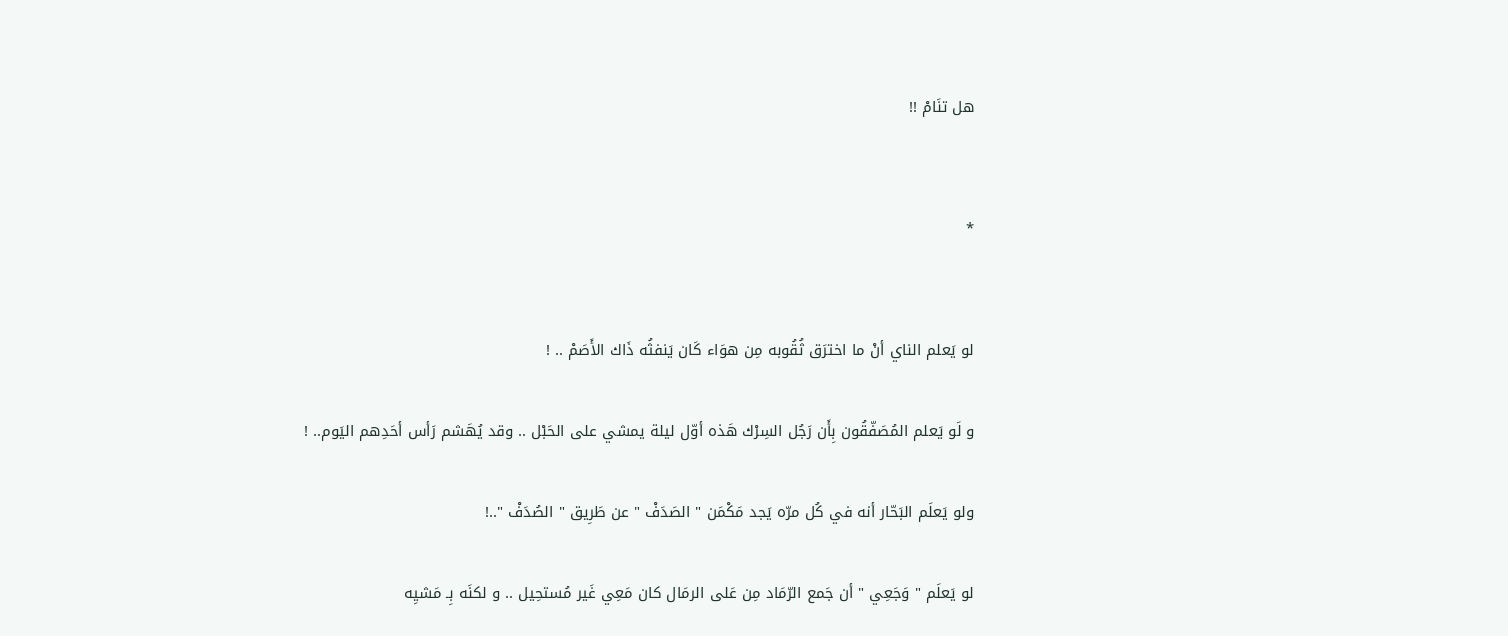هل تنَامْ !!


*


لو يَعلم الناي أنْ ما اخترَق ثُقُوبه مِن هوَاء كَان يَنفثُه ذَاك الأَصَمْ .. !

و لَو يَعلم المُصَفّقُون بِأَن رَجُل السِرْك هَذه أوّل ليلة يمشي على الحَبْل .. وقد يُهَشم رَأس أحَدِهم اليَوم.. !

ولو يَعلَم البَحّار أنه في كُل مرّه يَجد مَكْمَن " الصَدَفْ " عن طَرِيق " الصُدَفْ "..!

لو يَعلَم " وَجَعِي " أن جَمع الرّمَاد مِن عَلى الرمَال كان مَعِي غَير مُستحِيل .. و لكنَه بِـ مَشيِه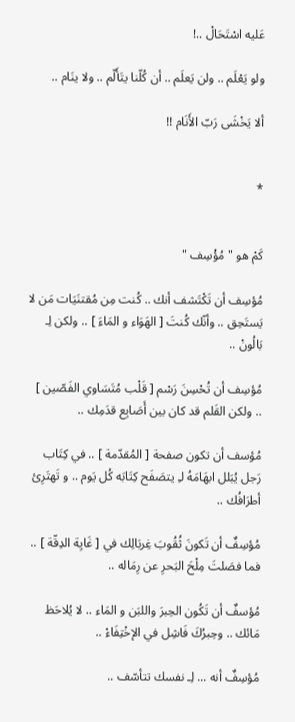عَليه اسْتَحَالْ ..!

ولو يَعْلَم .. ولن يَعلَم .. أن كُلّنا يتَأَلّم .. ولا ينَام ..

ألا يَخْشَى رَبّ الأَنَام !!


*


كَمْ هو " مُؤْسِف "

مُؤسِف أن تَكْتَشف أنك .. كُنت مِن مُقتنَيَات مَن لا يَستَحِق .. وأنّك كُنتَ [ الهَوَاء و المَاءَ ] .. ولكن لِـ بَالُونْ ..

مُؤسِف أن تُحْسِنَ رَسْم [ قَلْب مُتَسَاوي الفَصّين ] .. ولكن القَلم قد كان بين أَصَابِع قدَمِك ..

مُؤسف أن تكون صفحة [ المُقدّمة ] .. في كِتَاب رَجل يُبَلل ابهَامَهُ لـِ يتصَفَح كِتَابَه كُل يَوم .. و تَهتَرِئ أطرَافُك ..

مُؤسِفٌ أن تَكونَ ثُقُوبَ غِربَالِك في [ غَايِة الدِقّة ] .. فما فصَلتَ مِلْحَ البَحرِ عن رِمَاله ..

مُؤسفٌ أن تَكُون الحِبرَ واللبَن و المَاء .. لا يُلاحَظ مَائك .. وحِبرُكَ فَاشِل في الإخْتِفَاءْ ..

مُؤسِفٌ أنه ... لِـ نفسك تتأسّف ..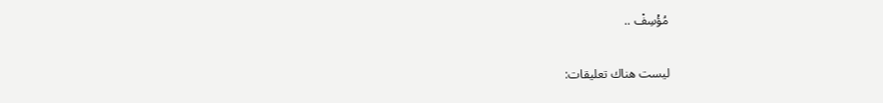مُؤْسِفْ ..

ليست هناك تعليقات: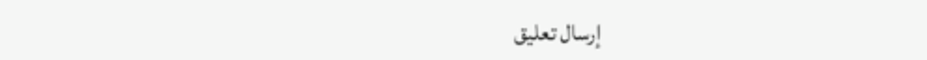إرسال تعليق